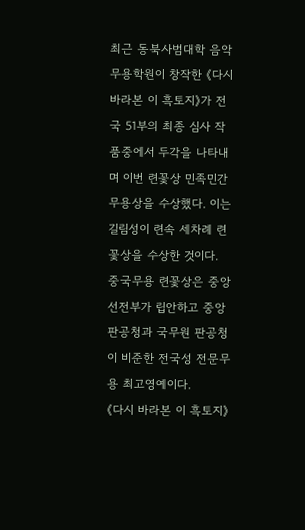최근 동북사범대학 음악무용학원이 창작한 《다시 바라본 이 흑토지》가 전국 51부의 최종 심사 작품중에서 두각을 나타내며 이번 련꽃상 민족민간무용상을 수상했다. 이는 길림성이 련속 세차례 련꽃상을 수상한 것이다.
중국무용 련꽃상은 중앙선전부가 립안하고 중앙 판공청과 국무원 판공청이 비준한 전국성 전문무용 최고영예이다.
《다시 바라본 이 흑토지》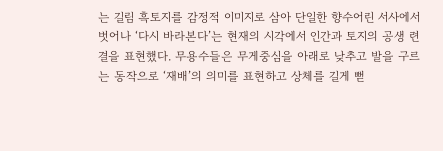는 길림 흑토지를 감정적 이미지로 삼아 단일한 향수어린 서사에서 벗어나 ‘다시 바라본다’는 현재의 시각에서 인간과 토지의 공생 련결을 표현했다. 무용수들은 무게중심을 아래로 낮추고 발을 구르는 동작으로 ‘재배’의 의미를 표현하고 상체를 길게 뻗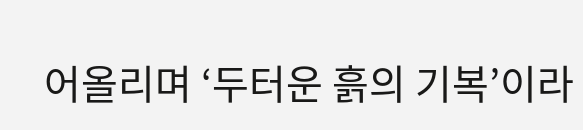어올리며 ‘두터운 흙의 기복’이라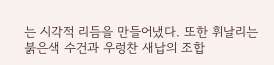는 시각적 리듬을 만들어냈다. 또한 휘날리는 붉은색 수건과 우렁찬 새납의 조합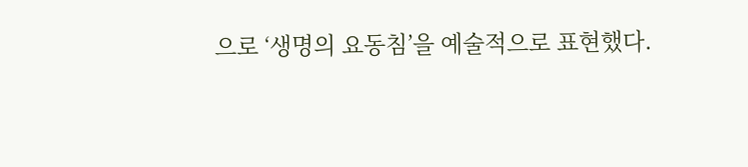으로 ‘생명의 요동침’을 예술적으로 표현했다.